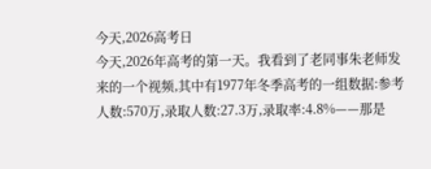今天,2026高考日
今天,2026年高考的第一天。我看到了老同事朱老师发来的一个视频,其中有1977年冬季高考的一组数据:参考人数:570万,录取人数:27.3万,录取率:4.8%——那是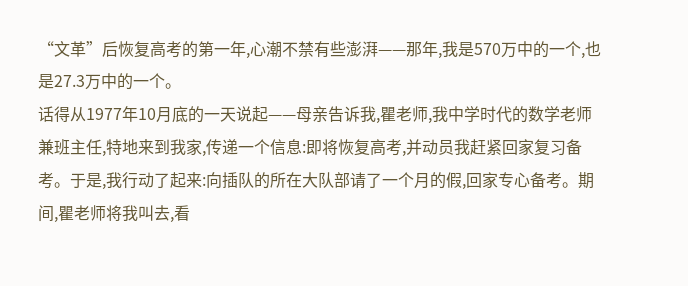“文革”后恢复高考的第一年,心潮不禁有些澎湃——那年,我是570万中的一个,也是27.3万中的一个。
话得从1977年10月底的一天说起——母亲告诉我,瞿老师,我中学时代的数学老师兼班主任,特地来到我家,传递一个信息:即将恢复高考,并动员我赶紧回家复习备考。于是,我行动了起来:向插队的所在大队部请了一个月的假,回家专心备考。期间,瞿老师将我叫去,看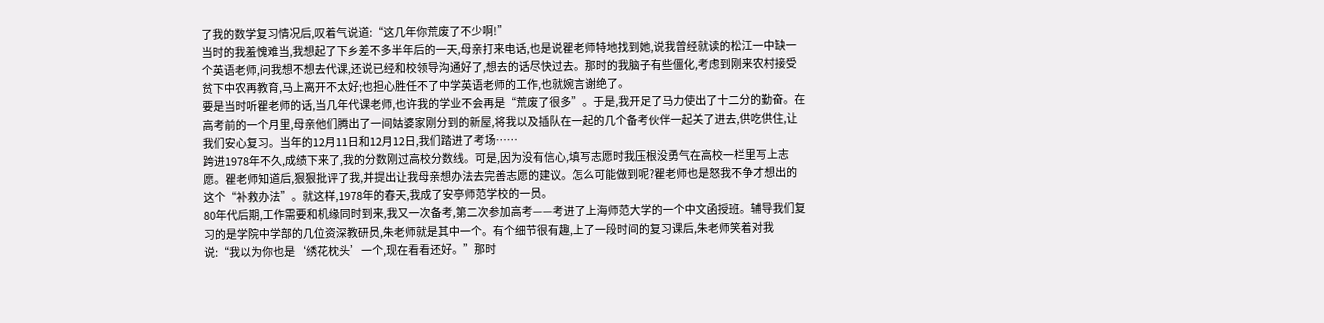了我的数学复习情况后,叹着气说道:“这几年你荒废了不少啊!”
当时的我羞愧难当,我想起了下乡差不多半年后的一天,母亲打来电话,也是说瞿老师特地找到她,说我曾经就读的松江一中缺一个英语老师,问我想不想去代课,还说已经和校领导沟通好了,想去的话尽快过去。那时的我脑子有些僵化,考虑到刚来农村接受贫下中农再教育,马上离开不太好;也担心胜任不了中学英语老师的工作,也就婉言谢绝了。
要是当时听瞿老师的话,当几年代课老师,也许我的学业不会再是“荒废了很多”。于是,我开足了马力使出了十二分的勤奋。在高考前的一个月里,母亲他们腾出了一间姑婆家刚分到的新屋,将我以及插队在一起的几个备考伙伴一起关了进去,供吃供住,让我们安心复习。当年的12月11日和12月12日,我们踏进了考场……
跨进1978年不久,成绩下来了,我的分数刚过高校分数线。可是,因为没有信心,填写志愿时我压根没勇气在高校一栏里写上志愿。瞿老师知道后,狠狠批评了我,并提出让我母亲想办法去完善志愿的建议。怎么可能做到呢?瞿老师也是怒我不争才想出的这个“补救办法”。就这样,1978年的春天,我成了安亭师范学校的一员。
80年代后期,工作需要和机缘同时到来,我又一次备考,第二次参加高考——考进了上海师范大学的一个中文函授班。辅导我们复习的是学院中学部的几位资深教研员,朱老师就是其中一个。有个细节很有趣,上了一段时间的复习课后,朱老师笑着对我说:“我以为你也是‘绣花枕头’一个,现在看看还好。”那时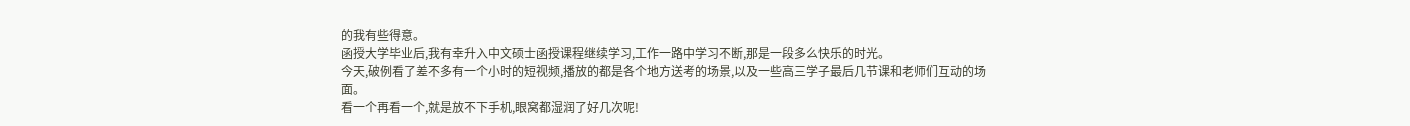的我有些得意。
函授大学毕业后,我有幸升入中文硕士函授课程继续学习,工作一路中学习不断,那是一段多么快乐的时光。
今天,破例看了差不多有一个小时的短视频,播放的都是各个地方送考的场景,以及一些高三学子最后几节课和老师们互动的场面。
看一个再看一个,就是放不下手机,眼窝都湿润了好几次呢!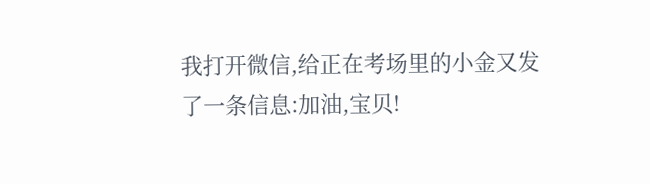我打开微信,给正在考场里的小金又发了一条信息:加油,宝贝!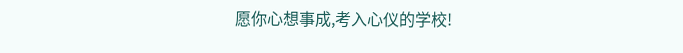愿你心想事成,考入心仪的学校!